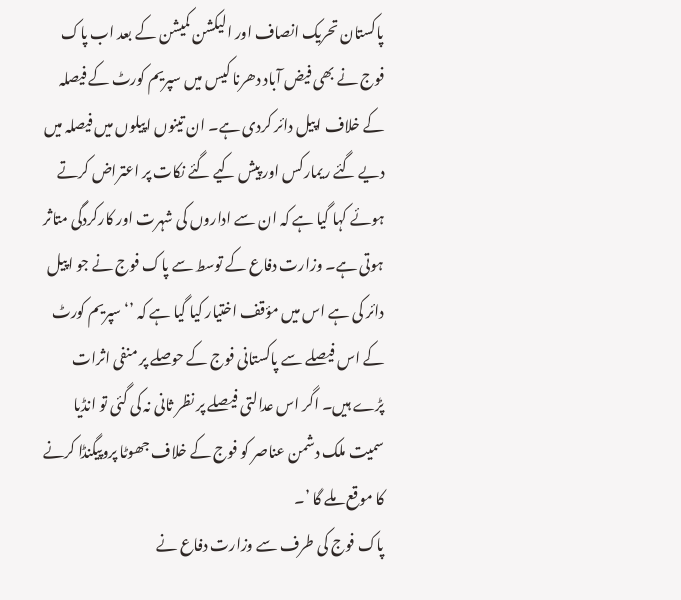پاکستان تحریک انصاف اور الیکشن کمیشن کے بعد اب پاک فوج نے بھی فیض آباد دھرنا کیس میں سپریم کورٹ کے فیصلہ کے خلاف اپیل دائر کردی ہے۔ ان تینوں اپیلوں میں فیصلہ میں دیے گئے ریمارکس اور پیش کیے گئے نکات پر اعتراض کرتے ہوئے کہا گیا ہے کہ ان سے اداروں کی شہرت اور کارکردگی متاثر ہوتی ہے۔ وزارت دفاع کے توسط سے پاک فوج نے جو اپیل دائر کی ہے اس میں مؤقف اختیار کیا گیا ہے کہ ’‘ سپریم کورٹ کے اس فیصلے سے پاکستانی فوج کے حوصلے پر منفی اثرات پڑے ہیں۔ اگر اس عدالتی فیصلے پر نظر ثانی نہ کی گئی تو انڈیا سمیت ملک دشمن عناصر کو فوج کے خلاف جھوٹا پروپیگنڈا کرنے کا موقع ملے گا ’۔
پاک فوج کی طرف سے وزارت دفاع نے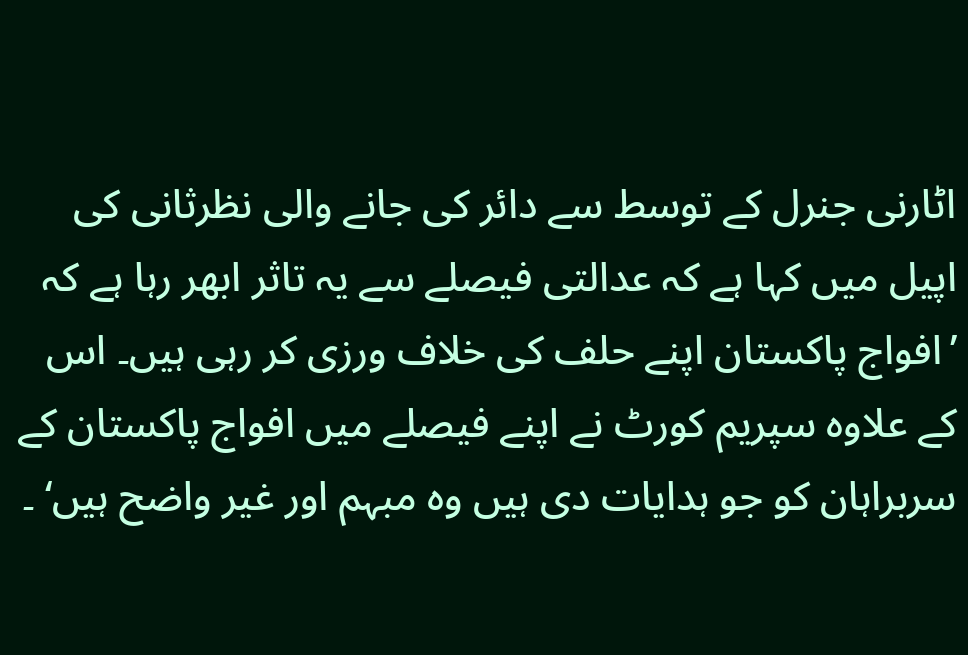اٹارنی جنرل کے توسط سے دائر کی جانے والی نظرثانی کی اپیل میں کہا ہے کہ عدالتی فیصلے سے یہ تاثر ابھر رہا ہے کہ ’افواج پاکستان اپنے حلف کی خلاف ورزی کر رہی ہیں۔ اس کے علاوہ سپریم کورٹ نے اپنے فیصلے میں افواج پاکستان کے سربراہان کو جو ہدایات دی ہیں وہ مبہم اور غیر واضح ہیں‘ ۔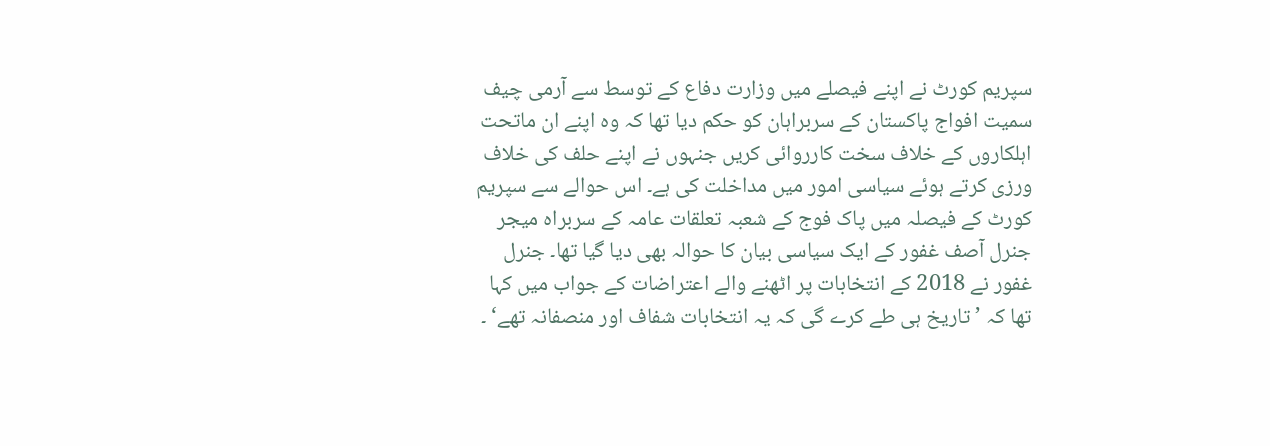سپریم کورٹ نے اپنے فیصلے میں وزارت دفاع کے توسط سے آرمی چیف سمیت افواج پاکستان کے سربراہان کو حکم دیا تھا کہ وہ اپنے ان ماتحت اہلکاروں کے خلاف سخت کارروائی کریں جنہوں نے اپنے حلف کی خلاف ورزی کرتے ہوئے سیاسی امور میں مداخلت کی ہے۔ اس حوالے سے سپریم کورٹ کے فیصلہ میں پاک فوج کے شعبہ تعلقات عامہ کے سربراہ میجر جنرل آصف غفور کے ایک سیاسی بیان کا حوالہ بھی دیا گیا تھا۔ جنرل غفور نے 2018 کے انتخابات پر اٹھنے والے اعتراضات کے جواب میں کہا تھا کہ ’تاریخ ہی طے کرے گی کہ یہ انتخابات شفاف اور منصفانہ تھے‘ ۔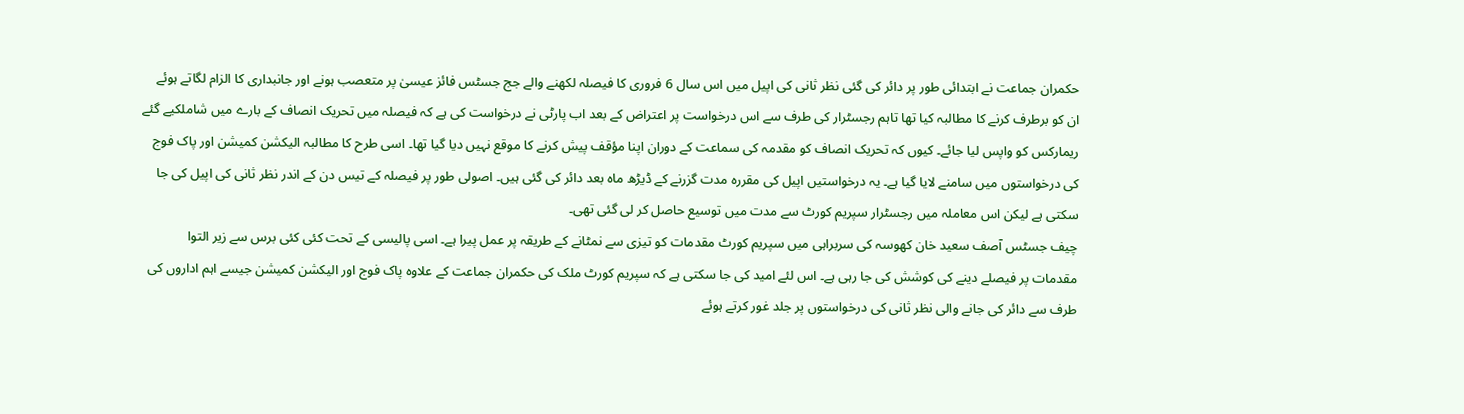حکمران جماعت نے ابتدائی طور پر دائر کی گئی نظر ثانی کی اپیل میں اس سال 6 فروری کا فیصلہ لکھنے والے جج جسٹس فائز عیسیٰ پر متعصب ہونے اور جانبداری کا الزام لگاتے ہوئے ان کو برطرف کرنے کا مطالبہ کیا تھا تاہم رجسٹرار کی طرف سے اس درخواست پر اعتراض کے بعد اب پارٹی نے درخواست کی ہے کہ فیصلہ میں تحریک انصاف کے بارے میں شاملکیے گئے ریمارکس کو واپس لیا جائے۔ کیوں کہ تحریک انصاف کو مقدمہ کی سماعت کے دوران اپنا مؤقف پیش کرنے کا موقع نہیں دیا گیا تھا۔ اسی طرح کا مطالبہ الیکشن کمیشن اور پاک فوج کی درخواستوں میں سامنے لایا گیا ہے۔ یہ درخواستیں اپیل کی مقررہ مدت گزرنے کے ڈیڑھ ماہ بعد دائر کی گئی ہیں۔ اصولی طور پر فیصلہ کے تیس دن کے اندر نظر ثانی کی اپیل کی جا سکتی ہے لیکن اس معاملہ میں رجسٹرار سپریم کورٹ سے مدت میں توسیع حاصل کر لی گئی تھی۔
چیف جسٹس آصف سعید خان کھوسہ کی سربراہی میں سپریم کورٹ مقدمات کو تیزی سے نمٹانے کے طریقہ پر عمل پیرا ہے۔ اسی پالیسی کے تحت کئی کئی برس سے زیر التوا مقدمات پر فیصلے دینے کی کوشش کی جا رہی ہے۔ اس لئے امید کی جا سکتی ہے کہ سپریم کورٹ ملک کی حکمران جماعت کے علاوہ پاک فوج اور الیکشن کمیشن جیسے اہم اداروں کی طرف سے دائر کی جانے والی نظر ثانی کی درخواستوں پر جلد غور کرتے ہوئے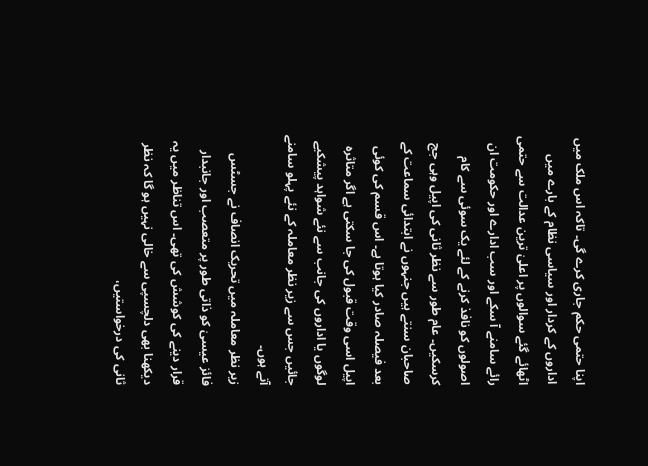اپنا حتمی حکم جاری کرے گی۔ تاکہ اس ملک میں اداروں کے کردار اور سیاسی نظام کے بارے میں اٹھائے گئے سوالوں پر اعلیٰ ترین عدالت سے حتمی رائے سامنے آ سکے اور سب ادارے اور حکومت ان اصولوں کو نافذ کرنے کے لئے یک سوئی سے کام کرسکیں۔ عام طور سے نظر ثانی کی اپیل وہی جج صاحبان سنتے ہیں جنہوں نے ابتدائی سماعت کے بعد فیصلہ صادر کیا ہوتا ہے۔ اس قسم کی کوئی اپیل اسی وقت قبول کی جا سکتی ہے اگر متاثرہ لوگوں یا اداروں کی جانب سے نئے شواہد پیشکیے جائیں جس سے زیر نظر معاملہ کے نئے پہلو سامنے آتے ہوں۔
زیر نظر معاملہ میں تحریک انصاف نے جسٹس فائز عیسیٰ کو ذاتی طور پر متعصب اور جانبدار قرار دینے کی کوشش کی تھی۔ اس تناظر میں یہ دیکھنا بھی دلچسپی سے خالی نہیں ہو گا کہ نظر ثانی کی درخواستیں،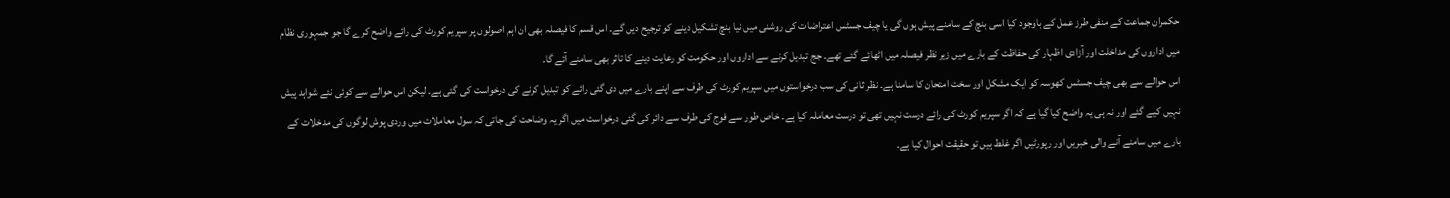حکمران جماعت کے منفی طرز عمل کے باوجود کیا اسی بنچ کے سامنے پیش ہوں گی یا چیف جسٹس اعتراضات کی روشنی میں نیا بنچ تشکیل دینے کو ترجیح دیں گے۔ اس قسم کا فیصلہ بھی ان اہم اصولوں پر سپریم کورٹ کی رائے واضح کرے گا جو جمہوری نظام میں اداروں کی مداخلت اور آزادی اظہار کی حفاظت کے بارے میں زیر نظر فیصلہ میں اٹھائے گئے تھے۔ جج تبدیل کرنے سے اداروں اور حکومت کو رعایت دینے کا تاثر بھی سامنے آئے گا۔
اس حوالے سے بھی چیف جسٹس کھوسہ کو ایک مشکل اور سخت امتحان کا سامنا ہے۔ نظر ثانی کی سب درخواستوں میں سپریم کورٹ کی طرف سے اپنے بارے میں دی گئی رائے کو تبدیل کرنے کی درخواست کی گئی ہے۔ لیکن اس حوالے سے کوئی نئے شواہد پیش نہیں کیے گئے اور نہ ہی یہ واضح کیا گیا ہے کہ اگر سپریم کورٹ کی رائے درست نہیں تھی تو درست معاملہ کیا ہے۔ خاص طور سے فوج کی طرف سے دائر کی گئی درخواست میں اگر یہ وضاحت کی جاتی کہ سول معاملات میں وردی پوش لوگوں کی مدخلات کے بارے میں سامنے آنے والی خبریں اور رپورٹیں اگر غلط ہیں تو حقیقت احوال کیا ہے۔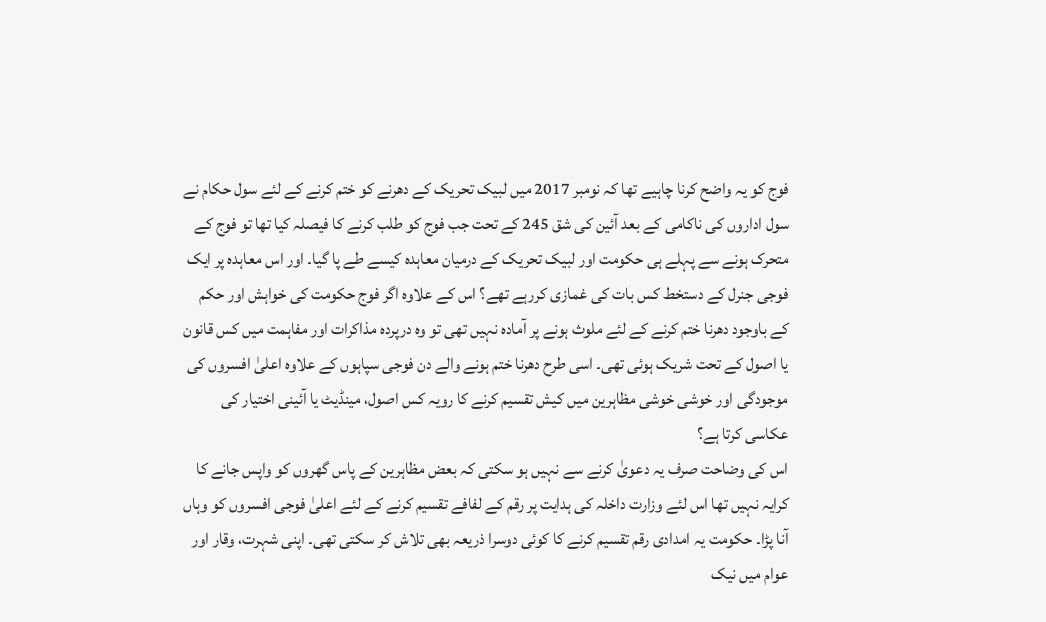فوج کو یہ واضح کرنا چاہیے تھا کہ نومبر 2017 میں لبیک تحریک کے دھرنے کو ختم کرنے کے لئے سول حکام نے سول اداروں کی ناکامی کے بعد آئین کی شق 245 کے تحت جب فوج کو طلب کرنے کا فیصلہ کیا تھا تو فوج کے متحرک ہونے سے پہلے ہی حکومت اور لبیک تحریک کے درمیان معاہدہ کیسے طے پا گیا۔ اور اس معاہدہ پر ایک فوجی جنرل کے دستخط کس بات کی غمازی کررہے تھے؟ اس کے علاوہ اگر فوج حکومت کی خواہش اور حکم کے باوجود دھرنا ختم کرنے کے لئے ملوث ہونے پر آمادہ نہیں تھی تو وہ درپردہ مذاکرات اور مفاہمت میں کس قانون یا اصول کے تحت شریک ہوئی تھی۔ اسی طرح دھرنا ختم ہونے والے دن فوجی سپاہوں کے علاوہ اعلیٰ افسروں کی موجودگی اور خوشی خوشی مظاہرین میں کیش تقسیم کرنے کا رویہ کس اصول، مینڈیٹ یا آئینی اختیار کی عکاسی کرتا ہے؟
اس کی وضاحت صرف یہ دعویٰ کرنے سے نہیں ہو سکتی کہ بعض مظاہرین کے پاس گھروں کو واپس جانے کا کرایہ نہیں تھا اس لئے وزارت داخلہ کی ہدایت پر رقم کے لفافے تقسیم کرنے کے لئے اعلیٰ فوجی افسروں کو وہاں آنا پڑا۔ حکومت یہ امدادی رقم تقسیم کرنے کا کوئی دوسرا ذریعہ بھی تلاش کر سکتی تھی۔ اپنی شہرت، وقار اور عوام میں نیک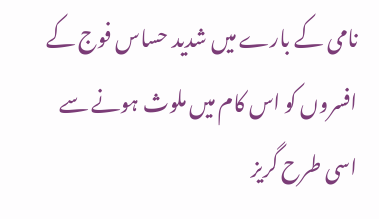نامی کے بارے میں شدید حساس فوج کے افسروں کو اس کام میں ملوث ہونے سے اسی طرح گریز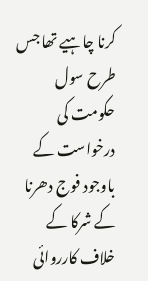کرنا چاہیے تھا جس طرح سول حکومت کی درخواست کے باوجود فوج دھرنا کے شرکا کے خلاف کارروائی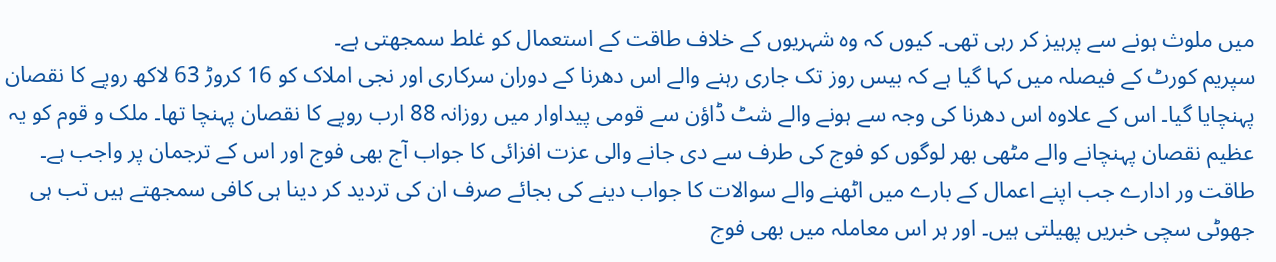میں ملوث ہونے سے پرہیز کر رہی تھی۔ کیوں کہ وہ شہریوں کے خلاف طاقت کے استعمال کو غلط سمجھتی ہے۔
سپریم کورٹ کے فیصلہ میں کہا گیا ہے کہ بیس روز تک جاری رہنے والے اس دھرنا کے دوران سرکاری اور نجی املاک کو 16 کروڑ 63 لاکھ روپے کا نقصان پہنچایا گیا۔ اس کے علاوہ اس دھرنا کی وجہ سے ہونے والے شٹ ڈاؤن سے قومی پیداوار میں روزانہ 88 ارب روپے کا نقصان پہنچا تھا۔ ملک و قوم کو یہ عظیم نقصان پہنچانے والے مٹھی بھر لوگوں کو فوج کی طرف سے دی جانے والی عزت افزائی کا جواب آج بھی فوج اور اس کے ترجمان پر واجب ہے۔
طاقت ور ادارے جب اپنے اعمال کے بارے میں اٹھنے والے سوالات کا جواب دینے کی بجائے صرف ان کی تردید کر دینا ہی کافی سمجھتے ہیں تب ہی جھوٹی سچی خبریں پھیلتی ہیں۔ اور ہر اس معاملہ میں بھی فوج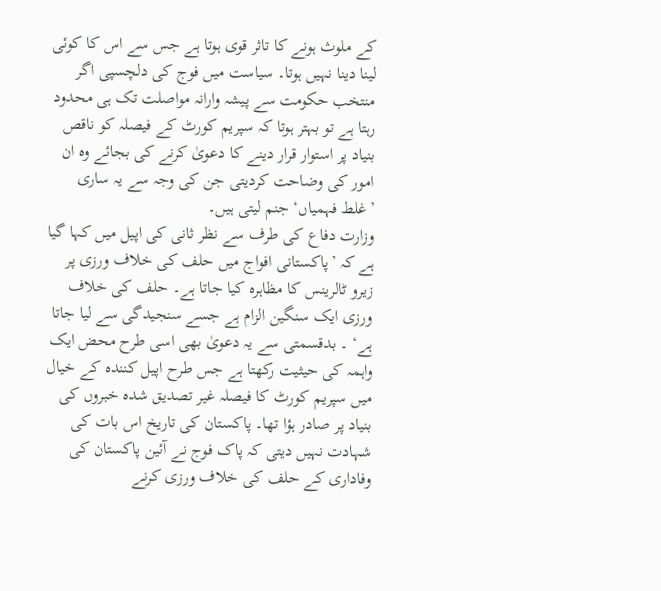کے ملوث ہونے کا تاثر قوی ہوتا ہے جس سے اس کا کوئی لینا دینا نہیں ہوتا۔ سیاست میں فوج کی دلچسپی اگر منتخب حکومت سے پیشہ وارانہ مواصلت تک ہی محدود رہتا ہے تو بہتر ہوتا کہ سپریم کورٹ کے فیصلہ کو ناقص بنیاد پر استوار قرار دینے کا دعویٰ کرنے کی بجائے وہ ان امور کی وضاحت کردیتی جن کی وجہ سے یہ ساری ’غلط فہمیاں‘ جنم لیتی ہیں۔
وزارت دفاع کی طرف سے نظر ثانی کی اپیل میں کہا گیا ہے کہ ’پاکستانی افواج میں حلف کی خلاف ورزی پر زیرو ٹالرینس کا مظاہرہ کیا جاتا ہے۔ حلف کی خلاف ورزی ایک سنگین الزام ہے جسے سنجیدگی سے لیا جاتا ہے‘ ۔ بدقسمتی سے یہ دعویٰ بھی اسی طرح محض ایک واہمہ کی حیثیت رکھتا ہے جس طرح اپیل کنندہ کے خیال میں سپریم کورٹ کا فیصلہ غیر تصدیق شدہ خبروں کی بنیاد پر صادر ہؤا تھا۔ پاکستان کی تاریخ اس بات کی شہادت نہیں دیتی کہ پاک فوج نے آئین پاکستان کی وفاداری کے حلف کی خلاف ورزی کرنے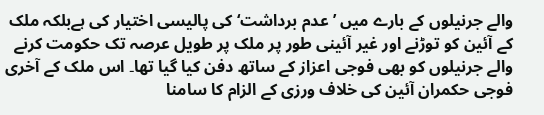والے جرنیلوں کے بارے میں ’عدم برداشت‘ کی پالیسی اختیار کی ہےبلکہ ملک کے آئین کو توڑنے اور غیر آئینی طور پر ملک پر طویل عرصہ تک حکومت کرنے والے جرنیلوں کو بھی فوجی اعزاز کے ساتھ دفن کیا گیا تھا۔ اس ملک کے آخری فوجی حکمران آئین کی خلاف ورزی کے الزام کا سامنا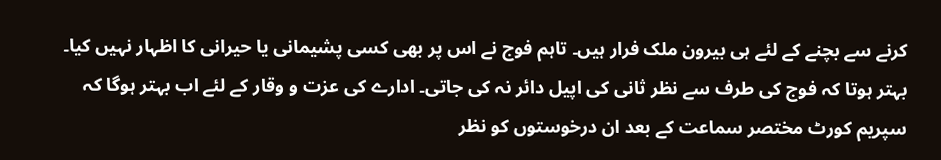کرنے سے بچنے کے لئے ہی بیرون ملک فرار ہیں۔ تاہم فوج نے اس پر بھی کسی پشیمانی یا حیرانی کا اظہار نہیں کیا۔
بہتر ہوتا کہ فوج کی طرف سے نظر ثانی کی اپیل دائر نہ کی جاتی۔ ادارے کی عزت و وقار کے لئے اب بہتر ہوگا کہ سپریم کورٹ مختصر سماعت کے بعد ان درخوستوں کو نظر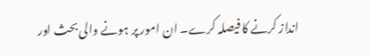انداز کرنے کا فیصلہ کرے۔ ان امور پر ہونے والی بحث اور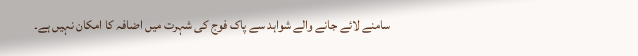سامنے لائے جانے والے شواہد سے پاک فوج کی شہرت میں اضافہ کا امکان نہیں ہے۔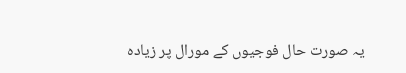یہ صورت حال فوجیوں کے مورال پر زیادہ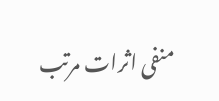منفی اثرات مرتب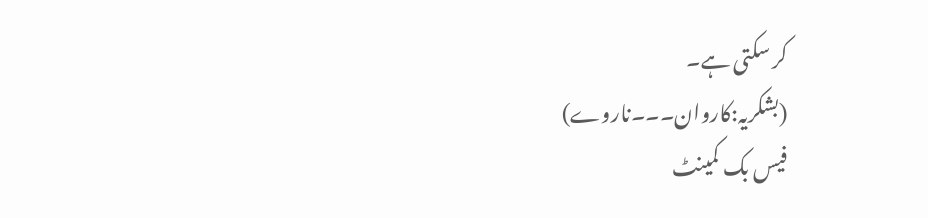کر سکتی ہے۔
(بشکریہ:کاروان۔۔۔ناروے)
فیس بک کمینٹ